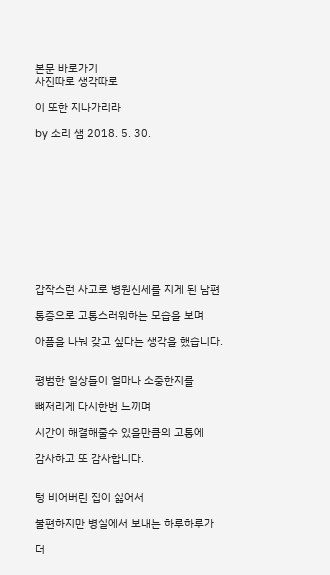본문 바로가기
사진따로 생각따로

이 또한 지나가리라

by 소리 샘 2018. 5. 30.











갑작스런 사고로 병원신세를 지게 된 남편

통증으로 고통스러워하는 모습을 보며

아픔을 나눠 갖고 싶다는 생각을 했습니다.


평범한 일상들이 얼마나 소중한지를

뼈저리게 다시한번 느끼며

시간이 해결해줄수 있을만큼의 고통에

감사하고 또 감사합니다.


텅 비어버린 집이 싫어서

불편하지만 병실에서 보내는 하루하루가

더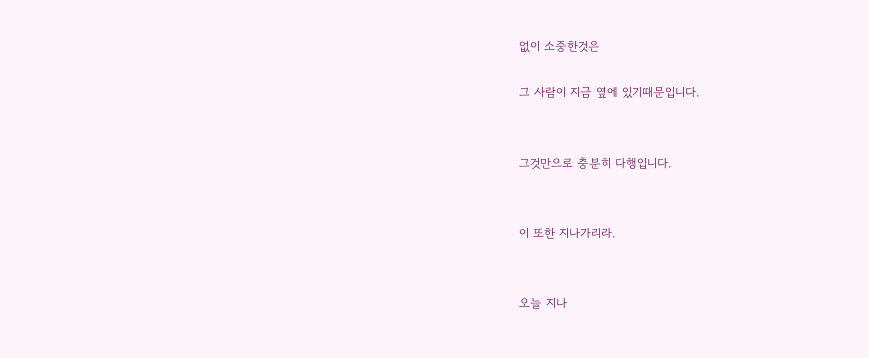없이 소중한것은

그 사람이 지금 옆에 있기때문입니다.


그것만으로 충분히 다행입니다.


이 또한 지나가리라.


오늘 지나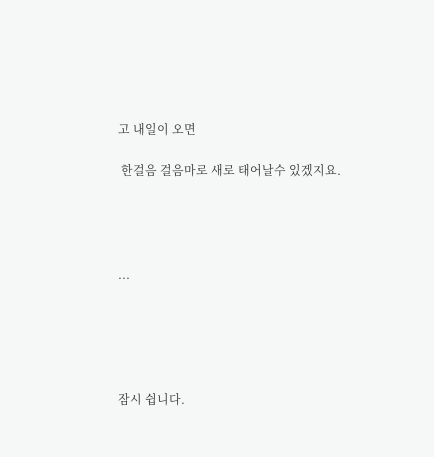고 내일이 오면

 한걸음 걸음마로 새로 태어날수 있겠지요.




...





잠시 쉽니다.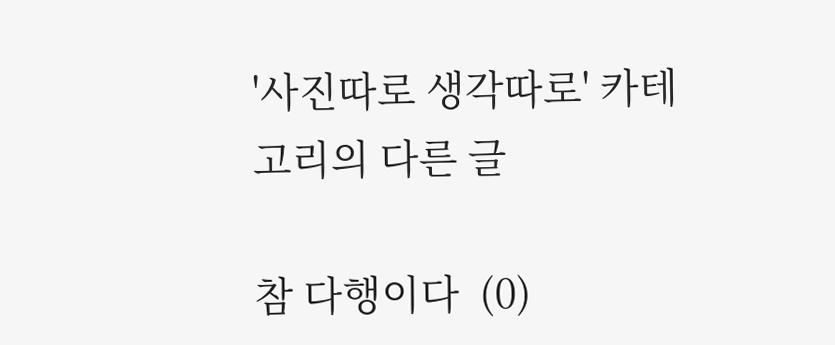'사진따로 생각따로' 카테고리의 다른 글

참 다행이다  (0)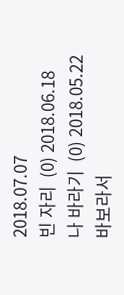2018.07.07
빈 자리  (0) 2018.06.18
나 바라기  (0) 2018.05.22
바보라서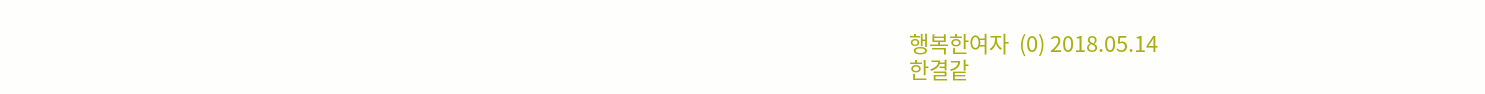행복한여자  (0) 2018.05.14
한결같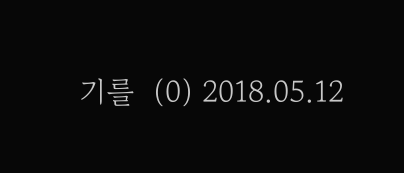기를  (0) 2018.05.12